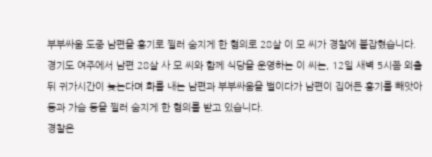부부싸움 도중 남편을 흉기로 찔러 숨지게 한 혐의로 28살 이 모 씨가 경찰에 붙잡혔습니다.
경기도 여주에서 남편 28살 사 모 씨와 함께 식당을 운영하는 이 씨는, 12일 새벽 5시쯤 외출 뒤 귀가시간이 늦는다며 화를 내는 남편과 부부싸움을 벌이다가 남편이 집어든 흉기를 빼앗아 등과 가슴 등을 찔러 숨지게 한 혐의를 받고 있습니다.
경찰은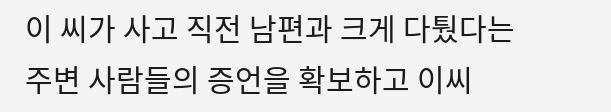이 씨가 사고 직전 남편과 크게 다퉜다는 주변 사람들의 증언을 확보하고 이씨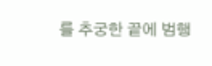를 추궁한 끝에 범행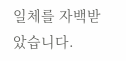일체를 자백받았습니다.